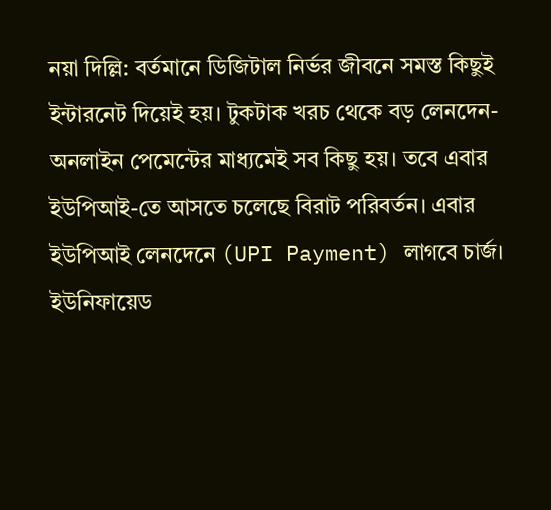নয়া দিল্লি: বর্তমানে ডিজিটাল নির্ভর জীবনে সমস্ত কিছুই ইন্টারনেট দিয়েই হয়। টুকটাক খরচ থেকে বড় লেনদেন- অনলাইন পেমেন্টের মাধ্যমেই সব কিছু হয়। তবে এবার ইউপিআই-তে আসতে চলেছে বিরাট পরিবর্তন। এবার ইউপিআই লেনদেনে (UPI Payment) লাগবে চার্জ।
ইউনিফায়েড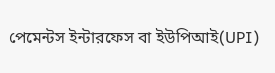পেমেন্টস ইন্টারফেস বা ইউপিআই(UPI)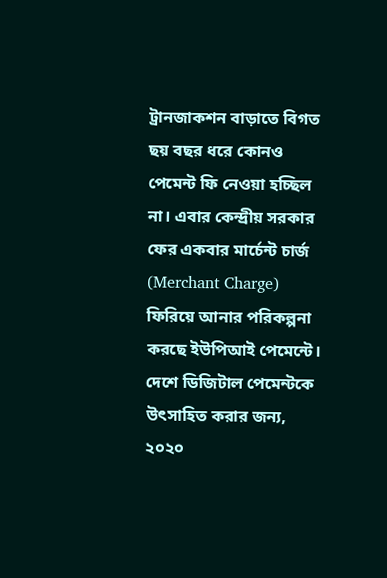ট্রানজাকশন বাড়াতে বিগত ছয় বছর ধরে কোনও পেমেন্ট ফি নেওয়া হচ্ছিল না। এবার কেন্দ্রীয় সরকার ফের একবার মার্চেন্ট চার্জ (Merchant Charge) ফিরিয়ে আনার পরিকল্পনা করছে ইউপিআই পেমেন্টে।
দেশে ডিজিটাল পেমেন্টকে উৎসাহিত করার জন্য, ২০২০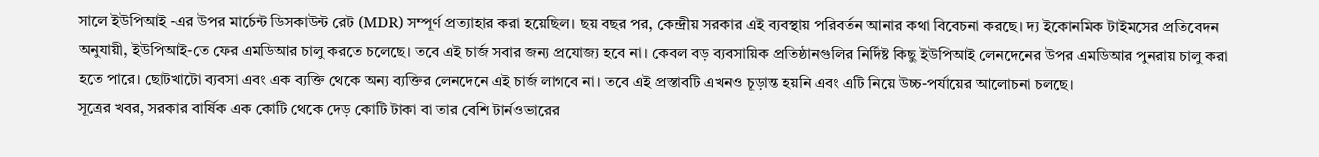সালে ইউপিআই -এর উপর মার্চেন্ট ডিসকাউন্ট রেট (MDR) সম্পূর্ণ প্রত্যাহার করা হয়েছিল। ছয় বছর পর, কেন্দ্রীয় সরকার এই ব্যবস্থায় পরিবর্তন আনার কথা বিবেচনা করছে। দ্য ইকোনমিক টাইমসের প্রতিবেদন অনুযায়ী, ইউপিআই-তে ফের এমডিআর চালু করতে চলেছে। তবে এই চার্জ সবার জন্য প্রযোজ্য হবে না। কেবল বড় ব্যবসায়িক প্রতিষ্ঠানগুলির নির্দিষ্ট কিছু ইউপিআই লেনদেনের উপর এমডিআর পুনরায় চালু করা হতে পারে। ছোটখাটো ব্যবসা এবং এক ব্যক্তি থেকে অন্য ব্যক্তির লেনদেনে এই চার্জ লাগবে না। তবে এই প্রস্তাবটি এখনও চূড়ান্ত হয়নি এবং এটি নিয়ে উচ্চ-পর্যায়ের আলোচনা চলছে।
সূত্রের খবর, সরকার বার্ষিক এক কোটি থেকে দেড় কোটি টাকা বা তার বেশি টার্নওভারের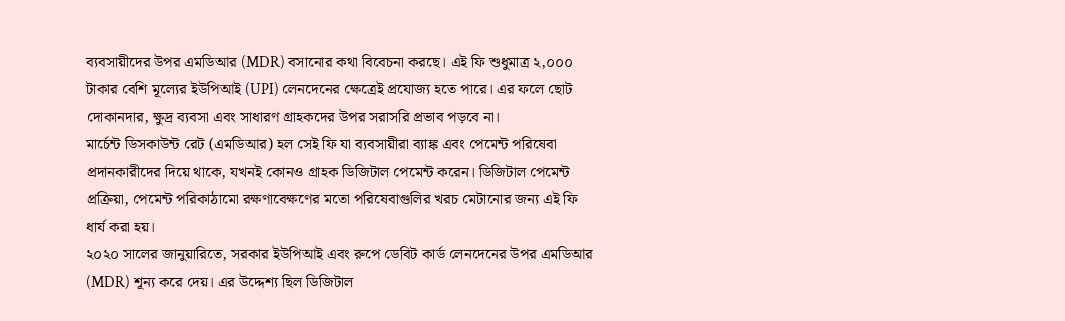ব্যবসায়ীদের উপর এমডিআর (MDR) বসানোর কথা বিবেচনা করছে। এই ফি শুধুমাত্র ২,০০০ টাকার বেশি মূল্যের ইউপিআই (UPI) লেনদেনের ক্ষেত্রেই প্রযোজ্য হতে পারে। এর ফলে ছোট দোকানদার, ক্ষুদ্র ব্যবসা এবং সাধারণ গ্রাহকদের উপর সরাসরি প্রভাব পড়বে না।
মার্চেন্ট ডিসকাউন্ট রেট (এমডিআর) হল সেই ফি যা ব্যবসায়ীরা ব্যাঙ্ক এবং পেমেন্ট পরিষেবা প্রদানকারীদের দিয়ে থাকে, যখনই কোনও গ্রাহক ডিজিটাল পেমেন্ট করেন। ডিজিটাল পেমেন্ট প্রক্রিয়া, পেমেন্ট পরিকাঠামো রক্ষণাবেক্ষণের মতো পরিষেবাগুলির খরচ মেটানোর জন্য এই ফি ধার্য করা হয়।
২০২০ সালের জানুয়ারিতে, সরকার ইউপিআই এবং রুপে ডেবিট কার্ড লেনদেনের উপর এমডিআর (MDR) শূন্য করে দেয়। এর উদ্দেশ্য ছিল ডিজিটাল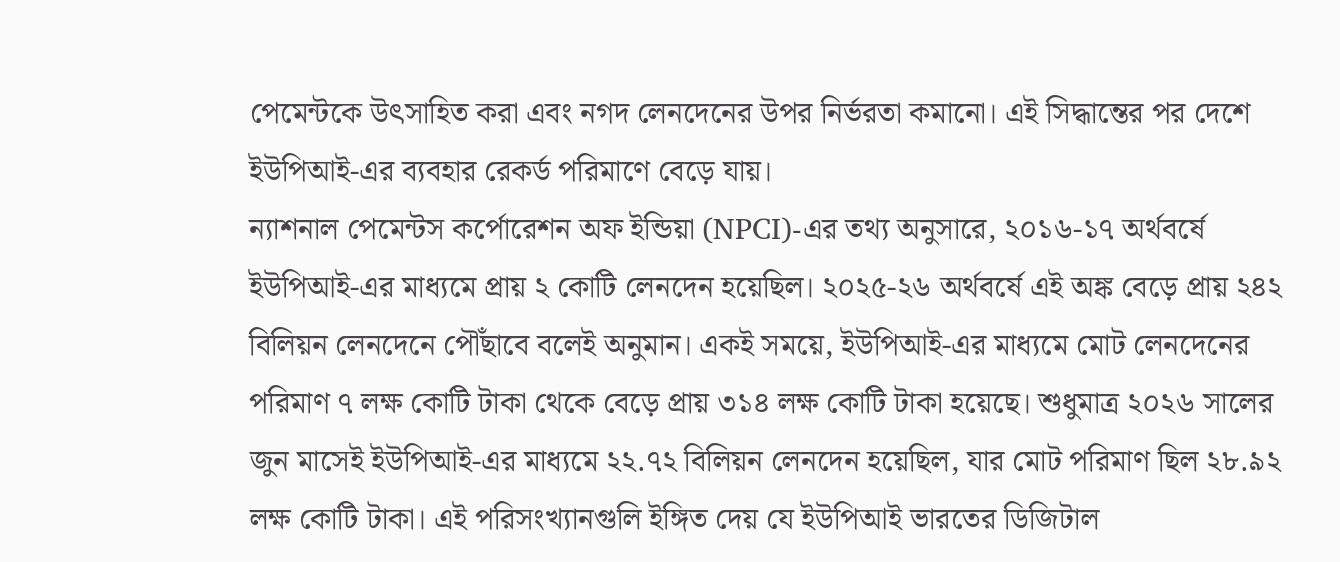পেমেন্টকে উৎসাহিত করা এবং নগদ লেনদেনের উপর নির্ভরতা কমানো। এই সিদ্ধান্তের পর দেশে ইউপিআই-এর ব্যবহার রেকর্ড পরিমাণে বেড়ে যায়।
ন্যাশনাল পেমেন্টস কর্পোরেশন অফ ইন্ডিয়া (NPCI)-এর তথ্য অনুসারে, ২০১৬-১৭ অর্থবর্ষে ইউপিআই-এর মাধ্যমে প্রায় ২ কোটি লেনদেন হয়েছিল। ২০২৫-২৬ অর্থবর্ষে এই অঙ্ক বেড়ে প্রায় ২৪২ বিলিয়ন লেনদেনে পৌঁছাবে বলেই অনুমান। একই সময়ে, ইউপিআই-এর মাধ্যমে মোট লেনদেনের পরিমাণ ৭ লক্ষ কোটি টাকা থেকে বেড়ে প্রায় ৩১৪ লক্ষ কোটি টাকা হয়েছে। শুধুমাত্র ২০২৬ সালের জুন মাসেই ইউপিআই-এর মাধ্যমে ২২.৭২ বিলিয়ন লেনদেন হয়েছিল, যার মোট পরিমাণ ছিল ২৮.৯২ লক্ষ কোটি টাকা। এই পরিসংখ্যানগুলি ইঙ্গিত দেয় যে ইউপিআই ভারতের ডিজিটাল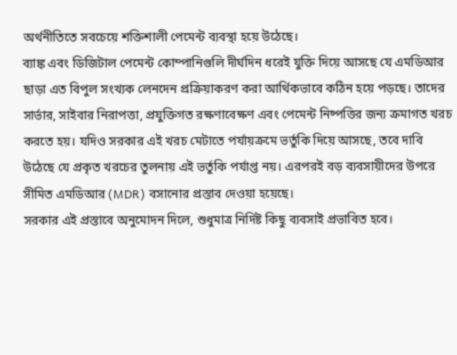অর্থনীতিতে সবচেয়ে শক্তিশালী পেমেন্ট ব্যবস্থা হয়ে উঠেছে।
ব্যাঙ্ক এবং ডিজিটাল পেমেন্ট কোম্পানিগুলি দীর্ঘদিন ধরেই যুক্তি দিয়ে আসছে যে এমডিআর ছাড়া এত বিপুল সংখ্যক লেনদেন প্রক্রিয়াকরণ করা আর্থিকভাবে কঠিন হয়ে পড়ছে। তাদের সার্ভার, সাইবার নিরাপত্তা, প্রযুক্তিগত রক্ষণাবেক্ষণ এবং পেমেন্ট নিষ্পত্তির জন্য ক্রমাগত খরচ করতে হয়। যদিও সরকার এই খরচ মেটাতে পর্যায়ক্রমে ভর্তুকি দিয়ে আসছে, তবে দাবি উঠেছে যে প্রকৃত খরচের তুলনায় এই ভর্তুকি পর্যাপ্ত নয়। এরপরই বড় ব্যবসায়ীদের উপরে সীমিত এমডিআর (MDR) বসানোর প্রস্তাব দেওয়া হয়েছে।
সরকার এই প্রস্তাবে অনুমোদন দিলে, শুধুমাত্র নির্দিষ্ট কিছু ব্যবসাই প্রভাবিত হবে।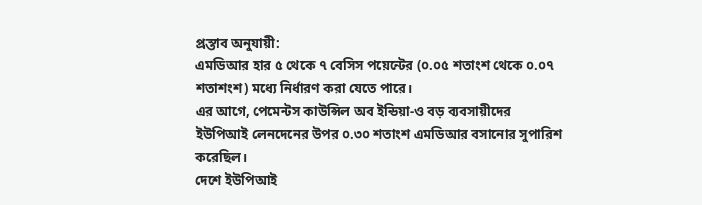প্রস্তাব অনুযায়ী:
এমডিআর হার ৫ থেকে ৭ বেসিস পয়েন্টের (০.০৫ শতাংশ থেকে ০.০৭ শতাশংশ) মধ্যে নির্ধারণ করা যেতে পারে।
এর আগে, পেমেন্টস কাউন্সিল অব ইন্ডিয়া-ও বড় ব্যবসায়ীদের ইউপিআই লেনদেনের উপর ০.৩০ শতাংশ এমডিআর বসানোর সুপারিশ করেছিল।
দেশে ইউপিআই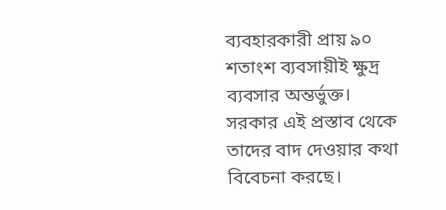ব্যবহারকারী প্রায় ৯০ শতাংশ ব্যবসায়ীই ক্ষুদ্র ব্যবসার অন্তর্ভুক্ত। সরকার এই প্রস্তাব থেকে তাদের বাদ দেওয়ার কথা বিবেচনা করছে।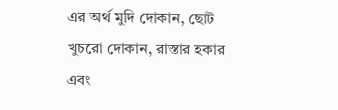এর অর্থ মুদি দোকান, ছোট খুচরো দোকান, রাস্তার হকার এবং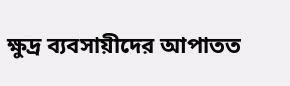ক্ষুদ্র ব্যবসায়ীদের আপাতত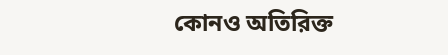কোনও অতিরিক্ত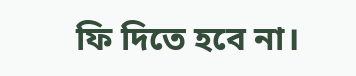ফি দিতে হবে না।